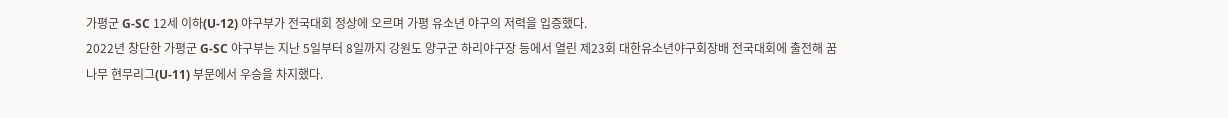가평군 G-SC 12세 이하(U-12) 야구부가 전국대회 정상에 오르며 가평 유소년 야구의 저력을 입증했다.
2022년 창단한 가평군 G-SC 야구부는 지난 5일부터 8일까지 강원도 양구군 하리야구장 등에서 열린 제23회 대한유소년야구회장배 전국대회에 출전해 꿈나무 현무리그(U-11) 부문에서 우승을 차지했다.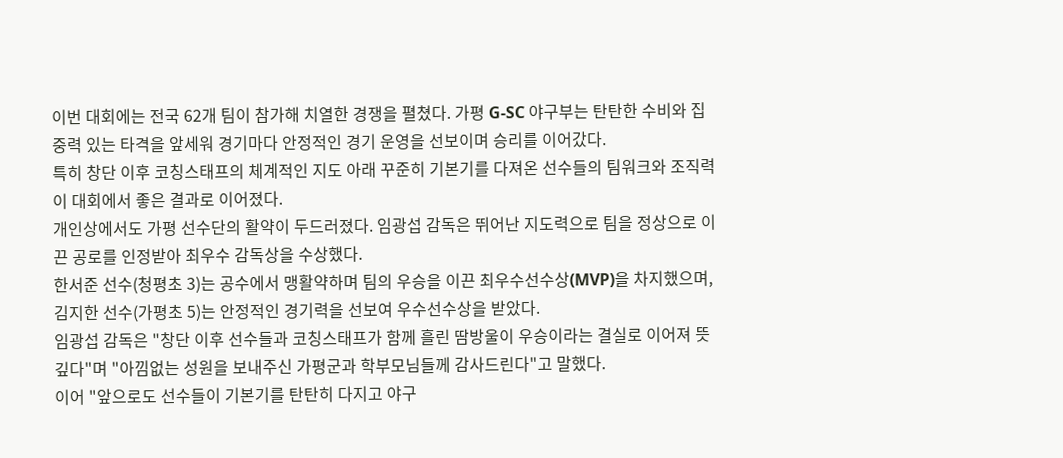이번 대회에는 전국 62개 팀이 참가해 치열한 경쟁을 펼쳤다. 가평 G-SC 야구부는 탄탄한 수비와 집중력 있는 타격을 앞세워 경기마다 안정적인 경기 운영을 선보이며 승리를 이어갔다.
특히 창단 이후 코칭스태프의 체계적인 지도 아래 꾸준히 기본기를 다져온 선수들의 팀워크와 조직력이 대회에서 좋은 결과로 이어졌다.
개인상에서도 가평 선수단의 활약이 두드러졌다. 임광섭 감독은 뛰어난 지도력으로 팀을 정상으로 이끈 공로를 인정받아 최우수 감독상을 수상했다.
한서준 선수(청평초 3)는 공수에서 맹활약하며 팀의 우승을 이끈 최우수선수상(MVP)을 차지했으며, 김지한 선수(가평초 5)는 안정적인 경기력을 선보여 우수선수상을 받았다.
임광섭 감독은 "창단 이후 선수들과 코칭스태프가 함께 흘린 땀방울이 우승이라는 결실로 이어져 뜻깊다"며 "아낌없는 성원을 보내주신 가평군과 학부모님들께 감사드린다"고 말했다.
이어 "앞으로도 선수들이 기본기를 탄탄히 다지고 야구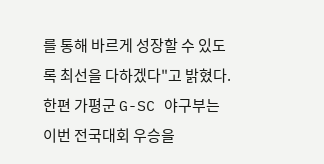를 통해 바르게 성장할 수 있도록 최선을 다하겠다"고 밝혔다.
한편 가평군 G-SC 야구부는 이번 전국대회 우승을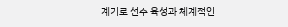계기로 선수 육성과 체계적인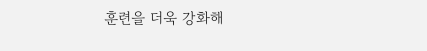훈련을 더욱 강화해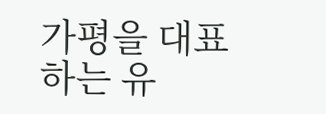가평을 대표하는 유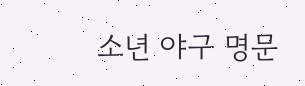소년 야구 명문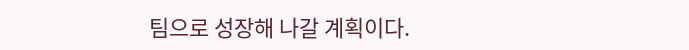팀으로 성장해 나갈 계획이다.